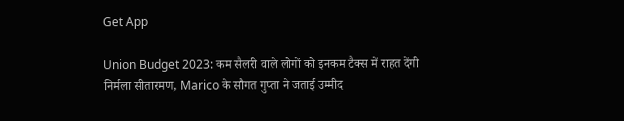Get App

Union Budget 2023: कम सैलरी वाले लोगों को इनकम टैक्स में राहत देंगी निर्मला सीतारमण, Marico के सौगत गुप्ता ने जताई उम्मीद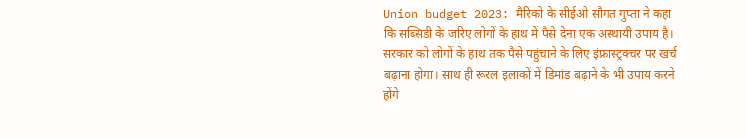Union budget 2023: मैरिको के सीईओ सौगत गुप्ता ने कहा कि सब्सिडी के जरिए लोगों के हाथ में पैसे देना एक अस्थायी उपाय है। सरकार को लोगों के हाथ तक पैसे पहुंचाने के लिए इंफ्रास्ट्रक्चर पर खर्च बढ़ाना होगा। साथ ही रूरल इलाकों में डिमांड बढ़ाने के भी उपाय करने होंगे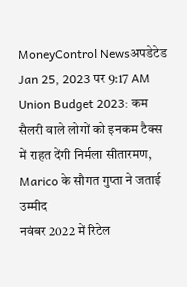MoneyControl Newsअपडेटेड Jan 25, 2023 पर 9:17 AM
Union Budget 2023: कम सैलरी वाले लोगों को इनकम टैक्स में राहत देंगी निर्मला सीतारमण, Marico के सौगत गुप्ता ने जताई उम्मीद
नवंबर 2022 में रिटेल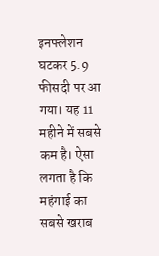इनफ्लेशन घटकर 5.9 फीसदी पर आ गया। यह 11 महीने में सबसे कम है। ऐसा लगता है कि महंगाई का सबसे खराब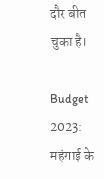दौर बीत चुका है।

Budget 2023: महंगाई के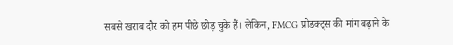सबसे खराब दौर को हम पीछे छोड़ चुके हैं। लेकिन, FMCG प्रोडक्ट्स की मांग बढ़ाने के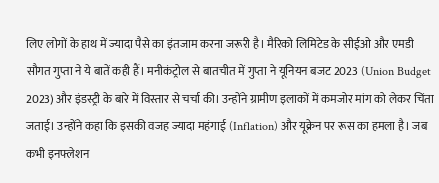लिए लोगों के हाथ में ज्यादा पैसे का इंतजाम करना जरूरी है। मैरिको लिमिटेड के सीईओ और एमडी सौगत गुप्ता ने ये बातें कही हैं। मनीकंट्रोल से बातचीत में गुप्ता ने यूनियन बजट 2023 (Union Budget 2023) और इंडस्ट्री के बारे में विस्तार से चर्चा की। उन्होंने ग्रामीण इलाकों में कमजोर मांग को लेकर चिंता जताई। उन्होंने कहा कि इसकी वजह ज्यादा महंगाई (Inflation) और यूक्रेन पर रूस का हमला है। जब कभी इनफ्लेशन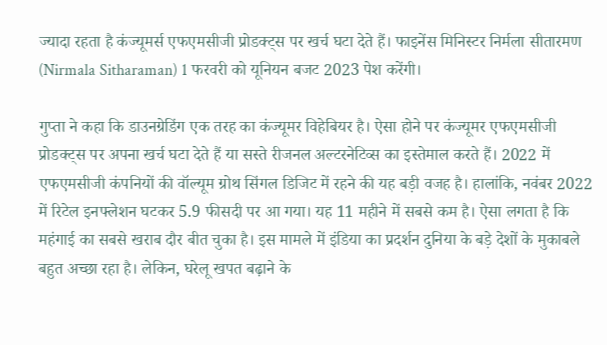ज्यादा रहता है कंज्यूमर्स एफएमसीजी प्रोडक्ट्स पर खर्च घटा देते हैं। फाइनेंस मिनिस्टर निर्मला सीतारमण (Nirmala Sitharaman) 1 फरवरी को यूनियन बजट 2023 पेश करेंगी।

गुप्ता ने कहा कि डाउनग्रेडिंग एक तरह का कंज्यूमर विहेबियर है। ऐसा होने पर कंज्यूमर एफएमसीजी प्रोडक्ट्स पर अपना खर्च घटा देते हैं या सस्ते रीजनल अल्टरनेटिव्स का इस्तेमाल करते हैं। 2022 में एफएमसीजी कंपनियों की वॉल्यूम ग्रोथ सिंगल डिजिट में रहने की यह बड़ी वजह है। हालांकि, नवंबर 2022 में रिटेल इनफ्लेशन घटकर 5.9 फीसदी पर आ गया। यह 11 महीने में सबसे कम है। ऐसा लगता है कि महंगाई का सबसे खराब दौर बीत चुका है। इस मामले में इंडिया का प्रदर्शन दुनिया के बड़े देशों के मुकाबले बहुत अच्छा रहा है। लेकिन, घरेलू खपत बढ़ाने के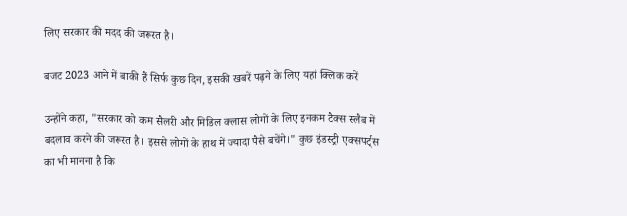लिए सरकार की मदद की जरूरत है।

बजट 2023 आने में बाकी हैं सिर्फ कुछ दिन, इसकी खबरें पढ़ने के लिए यहां क्लिक करें

उन्होंने कहा, "सरकार को कम सैलरी और मिडिल क्लास लोगों के लिए इनकम टैक्स स्लैब में बदलाव करने की जरूरत है। इससे लोगों के हाथ में ज्यादा पैसे बचेंगे।" कुछ इंडस्ट्री एक्सपर्ट्स का भी मानना है कि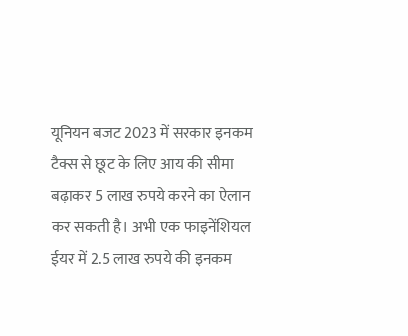यूनियन बजट 2023 में सरकार इनकम टैक्स से छूट के लिए आय की सीमा बढ़ाकर 5 लाख रुपये करने का ऐलान कर सकती है। अभी एक फाइनेंशियल ईयर में 2.5 लाख रुपये की इनकम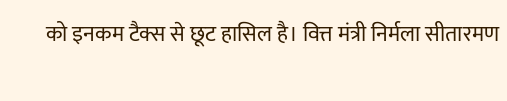को इनकम टैक्स से छूट हासिल है। वित्त मंत्री निर्मला सीतारमण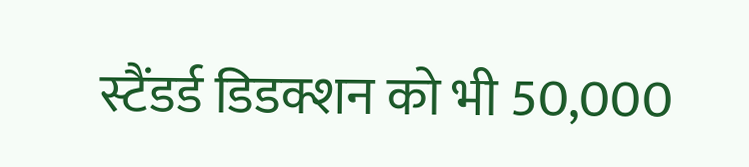स्टैंडर्ड डिडक्शन को भी 50,000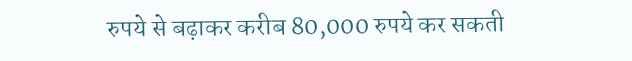रुपये से बढ़ाकर करीब 80,000 रुपये कर सकती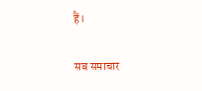हैं।

सब समाचार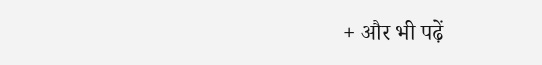+ और भी पढ़ें